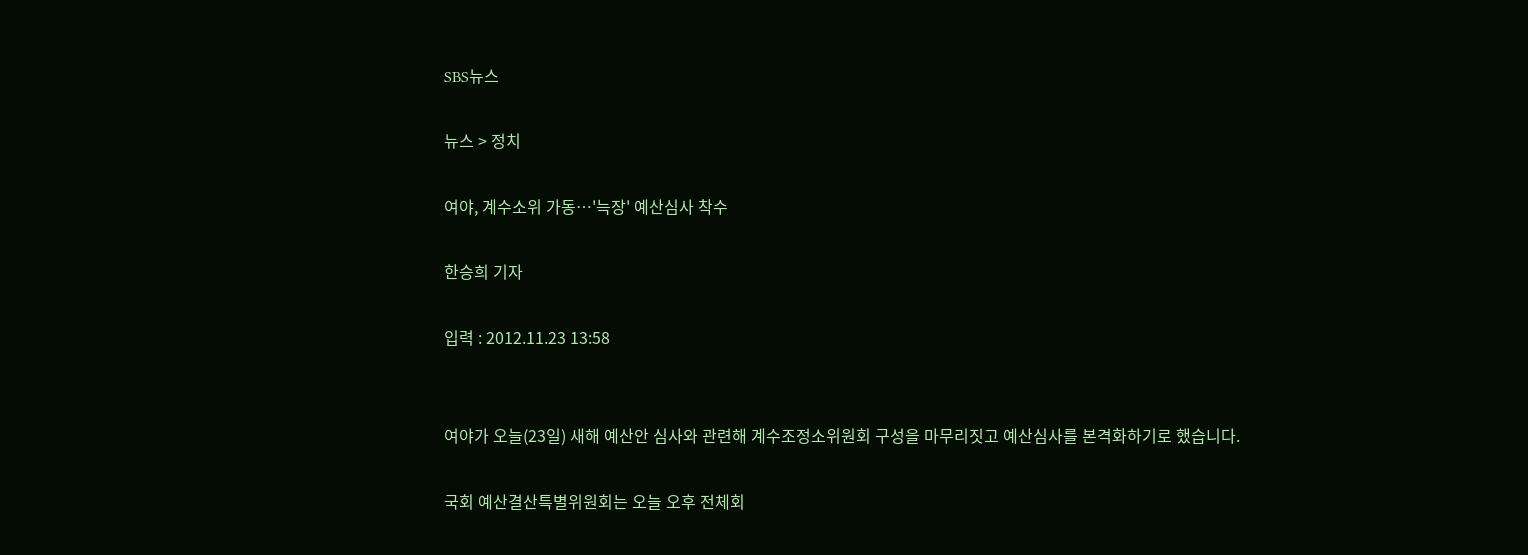SBS뉴스

뉴스 > 정치

여야, 계수소위 가동…'늑장' 예산심사 착수

한승희 기자

입력 : 2012.11.23 13:58


여야가 오늘(23일) 새해 예산안 심사와 관련해 계수조정소위원회 구성을 마무리짓고 예산심사를 본격화하기로 했습니다.

국회 예산결산특별위원회는 오늘 오후 전체회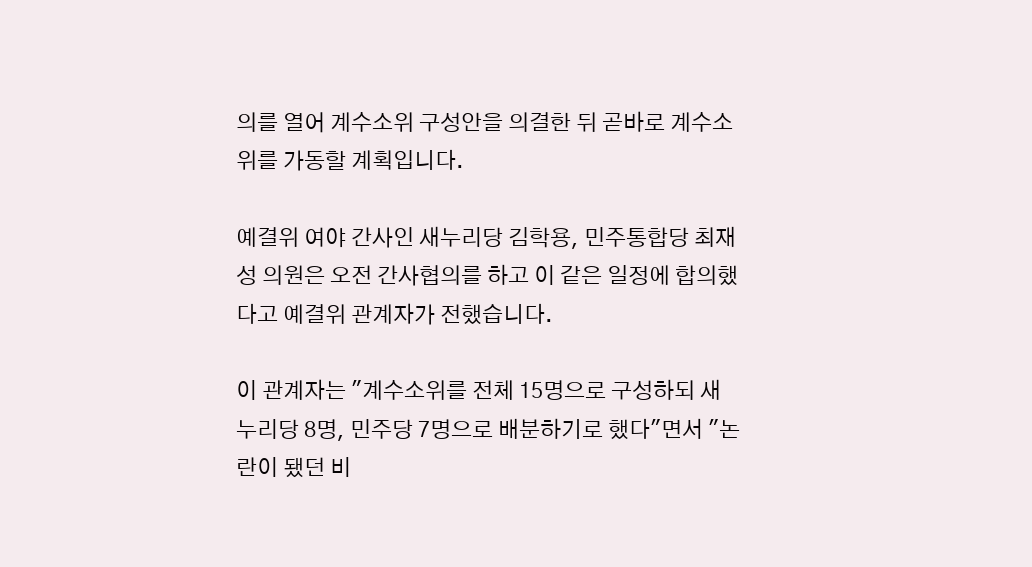의를 열어 계수소위 구성안을 의결한 뒤 곧바로 계수소위를 가동할 계획입니다.

예결위 여야 간사인 새누리당 김학용, 민주통합당 최재성 의원은 오전 간사협의를 하고 이 같은 일정에 합의했다고 예결위 관계자가 전했습니다.

이 관계자는 "계수소위를 전체 15명으로 구성하되 새누리당 8명, 민주당 7명으로 배분하기로 했다"면서 "논란이 됐던 비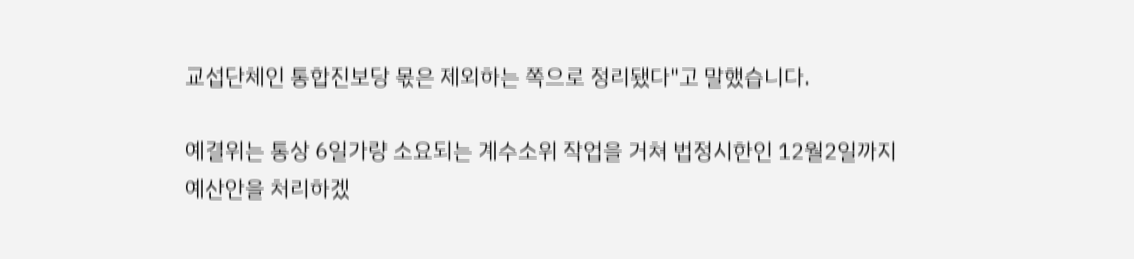교섭단체인 통합진보당 몫은 제외하는 쪽으로 정리됐다"고 말했습니다.

예결위는 통상 6일가량 소요되는 계수소위 작업을 거쳐 법정시한인 12월2일까지 예산안을 처리하겠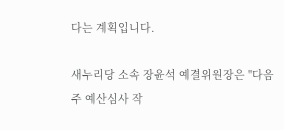다는 계획입니다.

새누리당 소속 장윤석 예결위원장은 "다음주 예산심사 작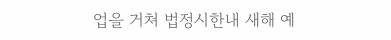업을 거쳐 법정시한내 새해 예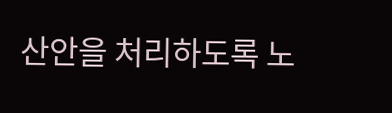산안을 처리하도록 노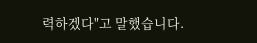력하겠다"고 말했습니다.